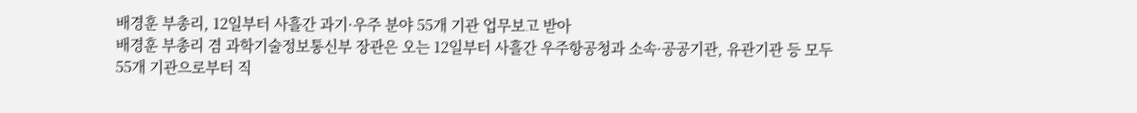배경훈 부총리, 12일부터 사흘간 과기·우주 분야 55개 기관 업무보고 받아
배경훈 부총리 겸 과학기술정보통신부 장관은 오는 12일부터 사흘간 우주항공청과 소속·공공기관, 유관기관 등 모두 55개 기관으로부터 직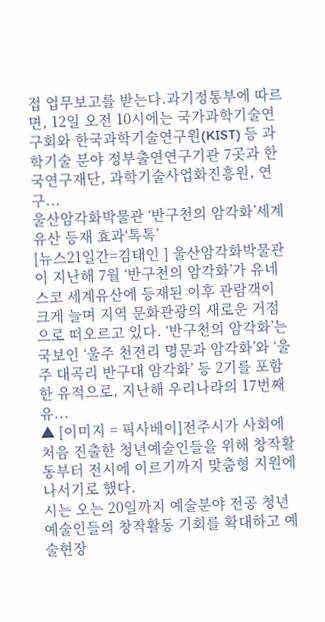접 업무보고를 받는다.과기정통부에 따르면, 12일 오전 10시에는 국가과학기술연구회와 한국과학기술연구원(KIST) 등 과학기술 분야 정부출연연구기관 7곳과 한국연구재단, 과학기술사업화진흥원, 연구...
울산암각화박물관 ‘반구천의 암각화’세계유산 등재 효과‘톡톡’
[뉴스21일간=김태인 ] 울산암각화박물관이 지난해 7월 ‘반구천의 암각화’가 유네스코 세계유산에 등재된 이후 관람객이 크게 늘며 지역 문화관광의 새로운 거점으로 떠오르고 있다. ‘반구천의 암각화’는 국보인 ‘울주 천전리 명문과 암각화’와 ‘울주 대곡리 반구대 암각화’ 등 2기를 포함한 유적으로, 지난해 우리나라의 17번째 유...
▲ [이미지 = 픽사베이]전주시가 사회에 처음 진출한 청년예술인들을 위해 창작활동부터 전시에 이르기까지 맞춤형 지원에 나서기로 했다.
시는 오는 20일까지 예술분야 전공 청년예술인들의 창작활동 기회를 확대하고 예술현장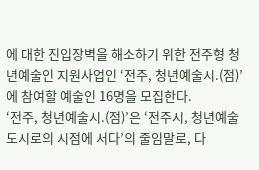에 대한 진입장벽을 해소하기 위한 전주형 청년예술인 지원사업인 ‘전주, 청년예술시.(점)’에 참여할 예술인 16명을 모집한다.
‘전주, 청년예술시.(점)’은 ‘전주시, 청년예술 도시로의 시점에 서다’의 줄임말로, 다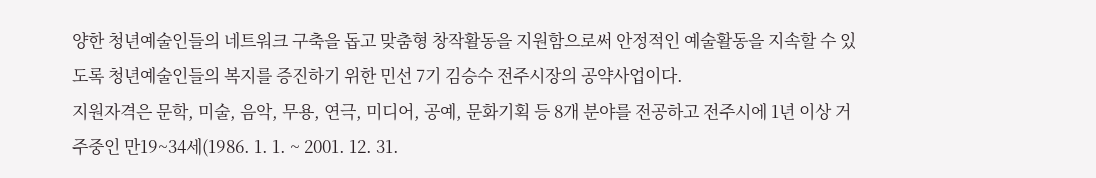양한 청년예술인들의 네트워크 구축을 돕고 맞춤형 창작활동을 지원함으로써 안정적인 예술활동을 지속할 수 있도록 청년예술인들의 복지를 증진하기 위한 민선 7기 김승수 전주시장의 공약사업이다.
지원자격은 문학, 미술, 음악, 무용, 연극, 미디어, 공예, 문화기획 등 8개 분야를 전공하고 전주시에 1년 이상 거주중인 만19~34세(1986. 1. 1. ~ 2001. 12. 31.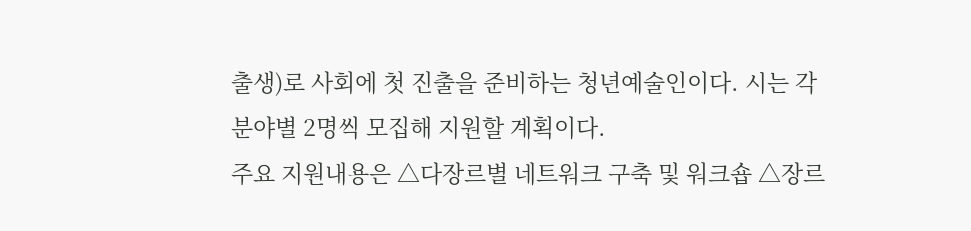출생)로 사회에 첫 진출을 준비하는 청년예술인이다. 시는 각 분야별 2명씩 모집해 지원할 계획이다.
주요 지원내용은 △다장르별 네트워크 구축 및 워크숍 △장르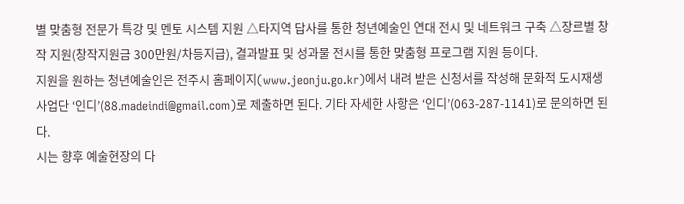별 맞춤형 전문가 특강 및 멘토 시스템 지원 △타지역 답사를 통한 청년예술인 연대 전시 및 네트워크 구축 △장르별 창작 지원(창작지원금 300만원/차등지급), 결과발표 및 성과물 전시를 통한 맞춤형 프로그램 지원 등이다.
지원을 원하는 청년예술인은 전주시 홈페이지(www.jeonju.go.kr)에서 내려 받은 신청서를 작성해 문화적 도시재생사업단 ‘인디’(88.madeindi@gmail.com)로 제출하면 된다. 기타 자세한 사항은 ‘인디’(063-287-1141)로 문의하면 된다.
시는 향후 예술현장의 다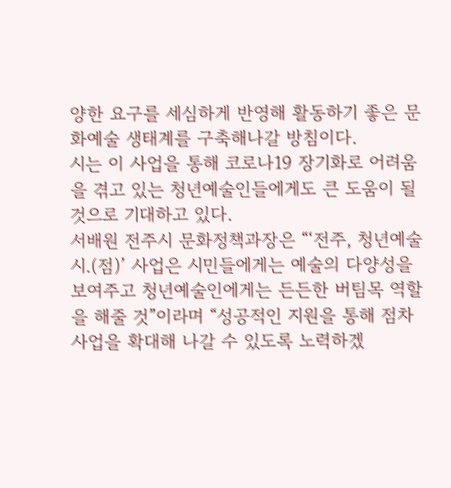양한 요구를 세심하게 반영해 활동하기 좋은 문화예술 생태계를 구축해나갈 방침이다.
시는 이 사업을 통해 코로나19 장기화로 어려움을 겪고 있는 청년예술인들에게도 큰 도움이 될 것으로 기대하고 있다.
서배원 전주시 문화정책과장은 “‘전주, 청년예술시.(점)’ 사업은 시민들에게는 예술의 다양성을 보여주고 청년예술인에게는 든든한 버팀목 역할을 해줄 것”이라며 “성공적인 지원을 통해 점차 사업을 확대해 나갈 수 있도록 노력하겠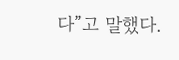다”고 말했다.